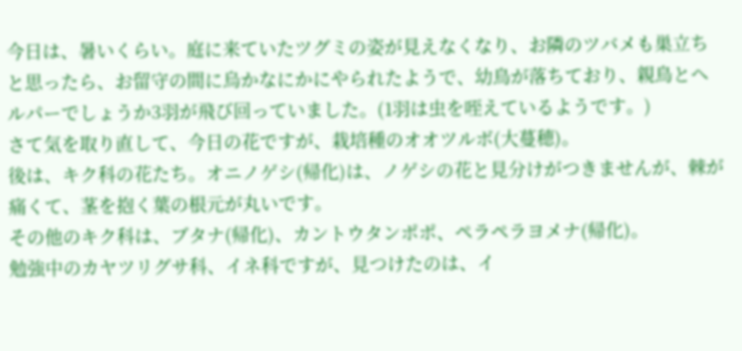今日は、暑いくらい。庭に来ていたツグミの姿が見えなくなり、お隣のツバメも巣立ちと思ったら、お留守の間に烏かなにかにやられたようで、幼鳥が落ちており、親鳥とヘルパーでしょうか3羽が飛び回っていました。(1羽は虫を咥えているようです。)
さて気を取り直して、今日の花ですが、栽培種のオオツルボ(大蔓穂)。
後は、キク科の花たち。オニノゲシ(帰化)は、ノゲシの花と見分けがつきませんが、棘が痛くて、茎を抱く葉の根元が丸いです。
その他のキク科は、ブタナ(帰化)、カントウタンポポ、ペラペラヨメナ(帰化)。
勉強中のカヤツリグサ科、イネ科ですが、見つけたのは、イ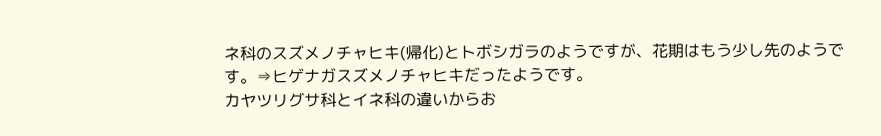ネ科のスズメノチャヒキ(帰化)とトボシガラのようですが、花期はもう少し先のようです。⇒ヒゲナガスズメノチャヒキだったようです。
カヤツリグサ科とイネ科の違いからお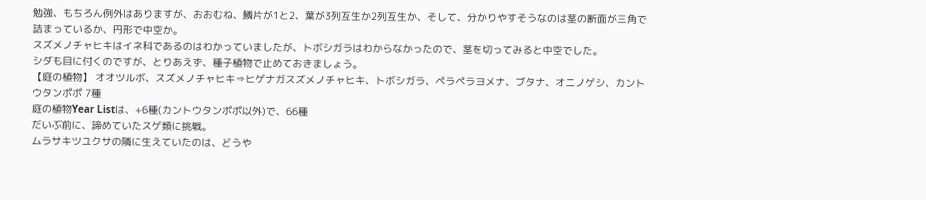勉強、もちろん例外はありますが、おおむね、鱗片が1と2、葉が3列互生か2列互生か、そして、分かりやすそうなのは茎の断面が三角で詰まっているか、円形で中空か。
スズメノチャヒキはイネ科であるのはわかっていましたが、トボシガラはわからなかったので、茎を切ってみると中空でした。
シダも目に付くのですが、とりあえず、種子植物で止めておきましょう。
【庭の植物】 オオツルボ、スズメノチャヒキ⇒ヒゲナガスズメノチャヒキ、トボシガラ、ペラペラヨメナ、ブタナ、オニノゲシ、カントウタンポポ 7種
庭の植物Year Listは、+6種(カントウタンポポ以外)で、66種
だいぶ前に、諦めていたスゲ類に挑戦。
ムラサキツユクサの隣に生えていたのは、どうや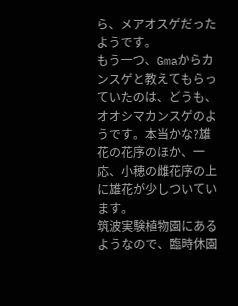ら、メアオスゲだったようです。
もう一つ、Gmaからカンスゲと教えてもらっていたのは、どうも、オオシマカンスゲのようです。本当かな?雄花の花序のほか、一応、小穂の雌花序の上に雄花が少しついています。
筑波実験植物園にあるようなので、臨時休園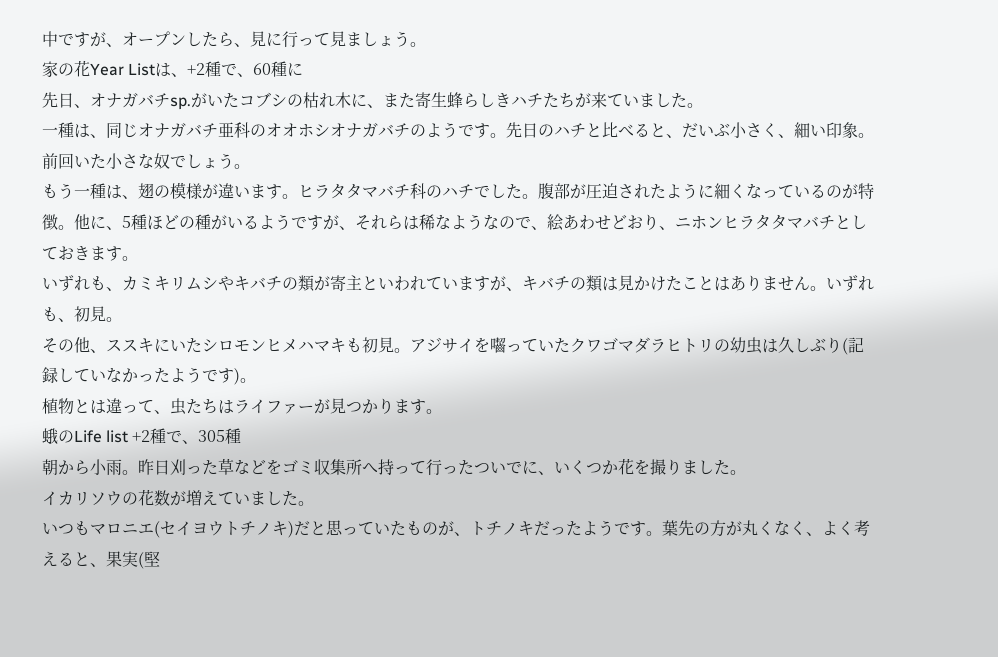中ですが、オープンしたら、見に行って見ましょう。
家の花Year Listは、+2種で、60種に
先日、オナガバチsp.がいたコブシの枯れ木に、また寄生蜂らしきハチたちが来ていました。
一種は、同じオナガバチ亜科のオオホシオナガバチのようです。先日のハチと比べると、だいぶ小さく、細い印象。前回いた小さな奴でしょう。
もう一種は、翅の模様が違います。ヒラタタマバチ科のハチでした。腹部が圧迫されたように細くなっているのが特徴。他に、5種ほどの種がいるようですが、それらは稀なようなので、絵あわせどおり、ニホンヒラタタマバチとしておきます。
いずれも、カミキリムシやキバチの類が寄主といわれていますが、キバチの類は見かけたことはありません。いずれも、初見。
その他、ススキにいたシロモンヒメハマキも初見。アジサイを囓っていたクワゴマダラヒトリの幼虫は久しぶり(記録していなかったようです)。
植物とは違って、虫たちはライファーが見つかります。
蛾のLife list +2種で、305種
朝から小雨。昨日刈った草などをゴミ収集所へ持って行ったついでに、いくつか花を撮りました。
イカリソウの花数が増えていました。
いつもマロニエ(セイヨウトチノキ)だと思っていたものが、トチノキだったようです。葉先の方が丸くなく、よく考えると、果実(堅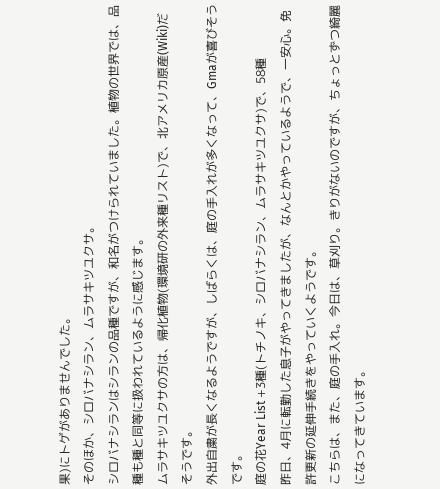果)にトゲがありませんでした。
そのほか、シロバナシラン、ムラサキツユクサ。
シロバナシランはシランの品種ですが、和名がつけられていました。植物の世界では、品種も種と同等に扱われているように感じます。
ムラサキツユクサの方は、帰化植物(環境研の外来種リスト)で、北アメリカ原産(Wiki)だそうです。
外出自粛が長くなるようですが、しばらくは、庭の手入れが多くなって、Gmaが喜びそうです。
庭の花Year List +3種(トチノキ、シロバナシラン、ムラサキツユクサ)で、58種
昨日、4月に転勤した息子がやってきましたが、なんとかやっているようで、一安心。免許更新の延伸手続きをやっていくようです。
こちらは、また、庭の手入れ。今日は、草刈り。きりがないのですが、ちょっとずつ綺麗になってきています。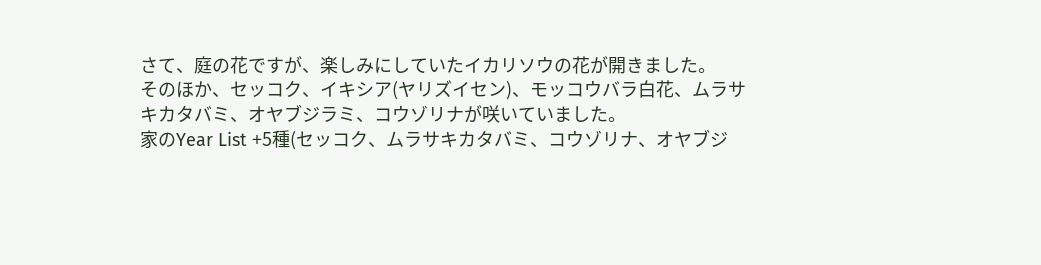さて、庭の花ですが、楽しみにしていたイカリソウの花が開きました。
そのほか、セッコク、イキシア(ヤリズイセン)、モッコウバラ白花、ムラサキカタバミ、オヤブジラミ、コウゾリナが咲いていました。
家のYear List +5種(セッコク、ムラサキカタバミ、コウゾリナ、オヤブジ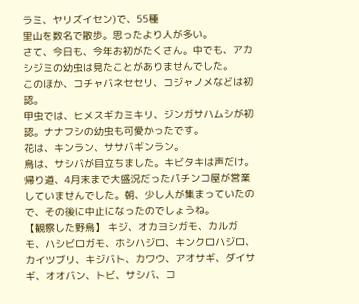ラミ、ヤリズイセン)で、55種
里山を数名で散歩。思ったより人が多い。
さて、今日も、今年お初がたくさん。中でも、アカシジミの幼虫は見たことがありませんでした。
このほか、コチャバネセセリ、コジャノメなどは初認。
甲虫では、ヒメスギカミキリ、ジンガサハムシが初認。ナナフシの幼虫も可愛かったです。
花は、キンラン、ササバギンラン。
鳥は、サシバが目立ちました。キビタキは声だけ。
帰り道、4月末まで大盛況だったパチンコ屋が営業していませんでした。朝、少し人が集まっていたので、その後に中止になったのでしょうね。
【観察した野鳥】 キジ、オカヨシガモ、カルガモ、ハシビロガモ、ホシハジロ、キンクロハジロ、カイツブリ、キジバト、カワウ、アオサギ、ダイサギ、オオバン、トビ、サシバ、コ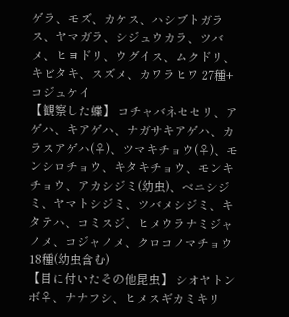ゲラ、モズ、カケス、ハシブトガラス、ヤマガラ、シジュウカラ、ツバメ、ヒヨドリ、ウグイス、ムクドリ、キビタキ、スズメ、カワラヒワ 27種+コジュケイ
【観察した蝶】 コチャバネセセリ、アゲハ、キアゲハ、ナガサキアゲハ、カラスアゲハ(♀)、ツマキチョウ(♀)、モンシロチョウ、キタキチョウ、モンキチョウ、アカシジミ(幼虫)、ベニシジミ、ヤマトシジミ、ツバメシジミ、キタテハ、コミスジ、ヒメウラナミジャノメ、コジャノメ、クロコノマチョウ 18種(幼虫含む)
【目に付いたその他昆虫】 シオヤトンボ♀、ナナフシ、ヒメスギカミキリ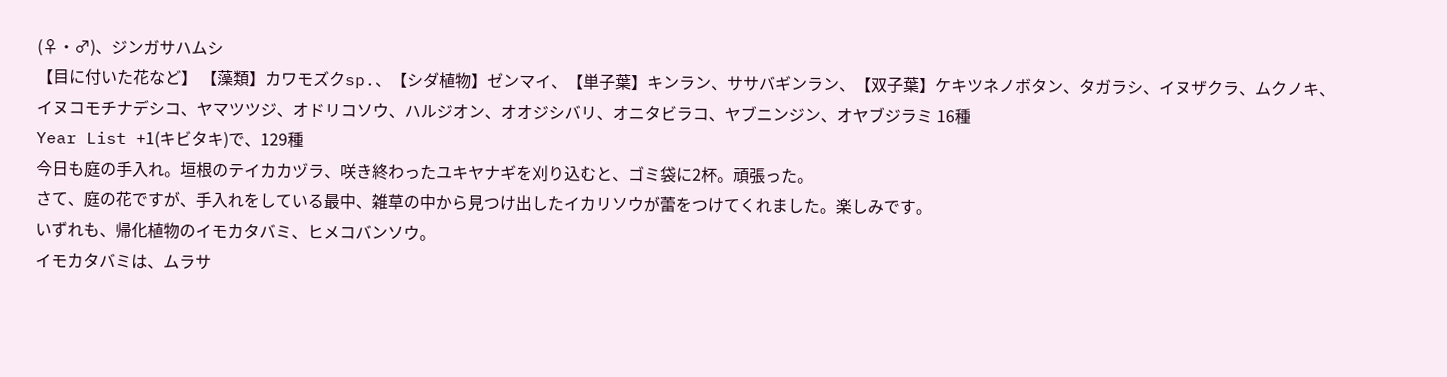(♀・♂)、ジンガサハムシ
【目に付いた花など】 【藻類】カワモズクsp.、【シダ植物】ゼンマイ、【単子葉】キンラン、ササバギンラン、【双子葉】ケキツネノボタン、タガラシ、イヌザクラ、ムクノキ、イヌコモチナデシコ、ヤマツツジ、オドリコソウ、ハルジオン、オオジシバリ、オニタビラコ、ヤブニンジン、オヤブジラミ 16種
Year List +1(キビタキ)で、129種
今日も庭の手入れ。垣根のテイカカヅラ、咲き終わったユキヤナギを刈り込むと、ゴミ袋に2杯。頑張った。
さて、庭の花ですが、手入れをしている最中、雑草の中から見つけ出したイカリソウが蕾をつけてくれました。楽しみです。
いずれも、帰化植物のイモカタバミ、ヒメコバンソウ。
イモカタバミは、ムラサ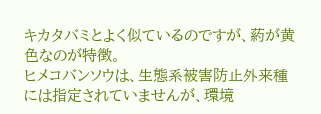キカタバミとよく似ているのですが、葯が黄色なのが特徴。
ヒメコバンソウは、生態系被害防止外来種には指定されていませんが、環境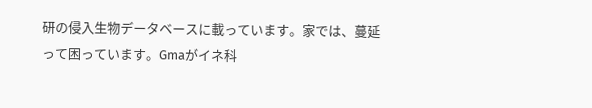研の侵入生物データベースに載っています。家では、蔓延って困っています。Gmaがイネ科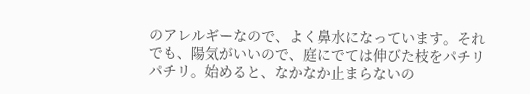のアレルギーなので、よく鼻水になっています。それでも、陽気がいいので、庭にでては伸びた枝をパチリパチリ。始めると、なかなか止まらないの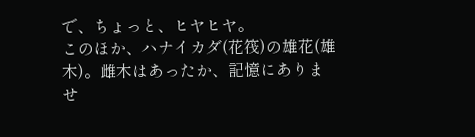で、ちょっと、ヒヤヒヤ。
このほか、ハナイカダ(花筏)の雄花(雄木)。雌木はあったか、記憶にありませ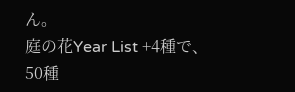ん。
庭の花Year List +4種で、50種